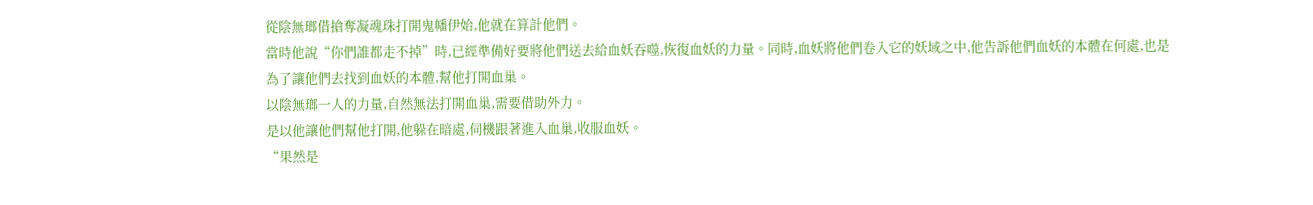從陰無瑯借搶奪凝魂珠打開鬼幡伊始,他就在算計他們。
當時他說“你們誰都走不掉”時,已經準備好要將他們送去給血妖吞噬,恢復血妖的力量。同時,血妖將他們卷入它的妖域之中,他告訴他們血妖的本體在何處,也是為了讓他們去找到血妖的本體,幫他打開血巢。
以陰無瑯一人的力量,自然無法打開血巢,需要借助外力。
是以他讓他們幫他打開,他躲在暗處,伺機跟著進入血巢,收服血妖。
“果然是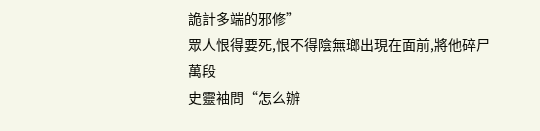詭計多端的邪修”
眾人恨得要死,恨不得陰無瑯出現在面前,將他碎尸萬段
史靈袖問“怎么辦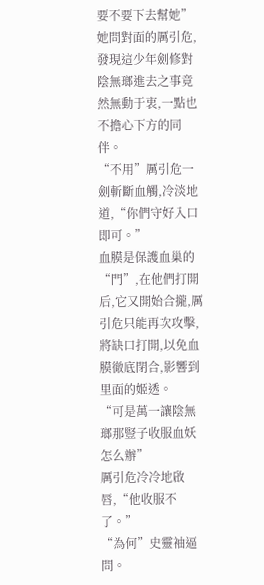要不要下去幫她”
她問對面的厲引危,發現這少年劍修對陰無瑯進去之事竟然無動于衷,一點也不擔心下方的同伴。
“不用”厲引危一劍斬斷血觸,冷淡地道,“你們守好入口即可。”
血膜是保護血巢的“門”,在他們打開后,它又開始合攏,厲引危只能再次攻擊,將缺口打開,以免血膜徹底閉合,影響到里面的姬透。
“可是萬一讓陰無瑯那豎子收服血妖怎么辦”
厲引危冷冷地啟唇,“他收服不了。”
“為何”史靈袖逼問。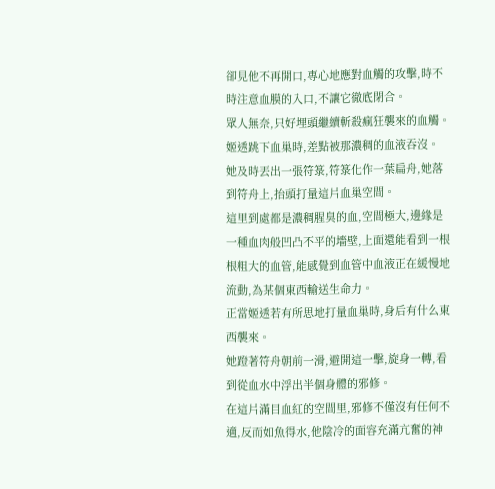卻見他不再開口,專心地應對血觸的攻擊,時不時注意血膜的入口,不讓它徹底閉合。
眾人無奈,只好埋頭繼續斬殺瘋狂襲來的血觸。
姬透跳下血巢時,差點被那濃稠的血液吞沒。
她及時丟出一張符箓,符箓化作一葉扁舟,她落到符舟上,抬頭打量這片血巢空間。
這里到處都是濃稠腥臭的血,空間極大,邊緣是一種血肉般凹凸不平的墻壁,上面還能看到一根根粗大的血管,能感覺到血管中血液正在緩慢地流動,為某個東西輸送生命力。
正當姬透若有所思地打量血巢時,身后有什么東西襲來。
她蹬著符舟朝前一滑,避開這一擊,旋身一轉,看到從血水中浮出半個身體的邪修。
在這片滿目血紅的空間里,邪修不僅沒有任何不適,反而如魚得水,他陰冷的面容充滿亢奮的神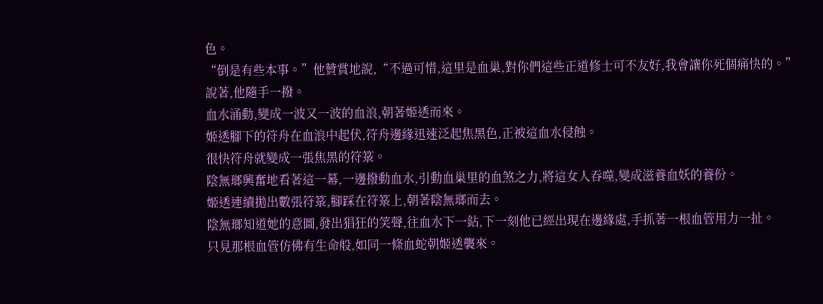色。
“倒是有些本事。”他贊賞地說,“不過可惜,這里是血巢,對你們這些正道修士可不友好,我會讓你死個痛快的。”
說著,他隨手一撥。
血水涌動,變成一波又一波的血浪,朝著姬透而來。
姬透腳下的符舟在血浪中起伏,符舟邊緣迅速泛起焦黑色,正被這血水侵蝕。
很快符舟就變成一張焦黑的符箓。
陰無瑯興奮地看著這一幕,一邊撥動血水,引動血巢里的血煞之力,將這女人吞噬,變成滋養血妖的養份。
姬透連續拋出數張符箓,腳踩在符箓上,朝著陰無瑯而去。
陰無瑯知道她的意圖,發出猖狂的笑聲,往血水下一鉆,下一刻他已經出現在邊緣處,手抓著一根血管用力一扯。
只見那根血管仿佛有生命般,如同一條血蛇朝姬透襲來。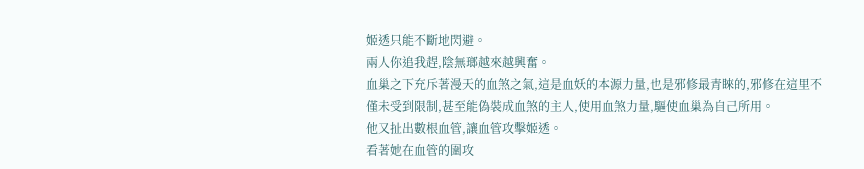姬透只能不斷地閃避。
兩人你追我趕,陰無瑯越來越興奮。
血巢之下充斥著漫天的血煞之氣,這是血妖的本源力量,也是邪修最青睞的,邪修在這里不僅未受到限制,甚至能偽裝成血煞的主人,使用血煞力量,驅使血巢為自己所用。
他又扯出數根血管,讓血管攻擊姬透。
看著她在血管的圍攻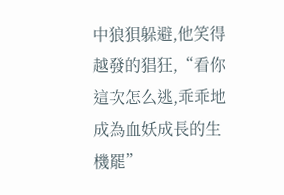中狼狽躲避,他笑得越發的猖狂,“看你這次怎么逃,乖乖地成為血妖成長的生機罷”